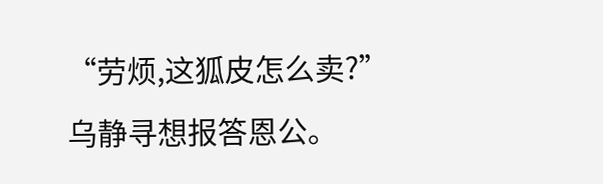“劳烦,这狐皮怎么卖?”
乌静寻想报答恩公。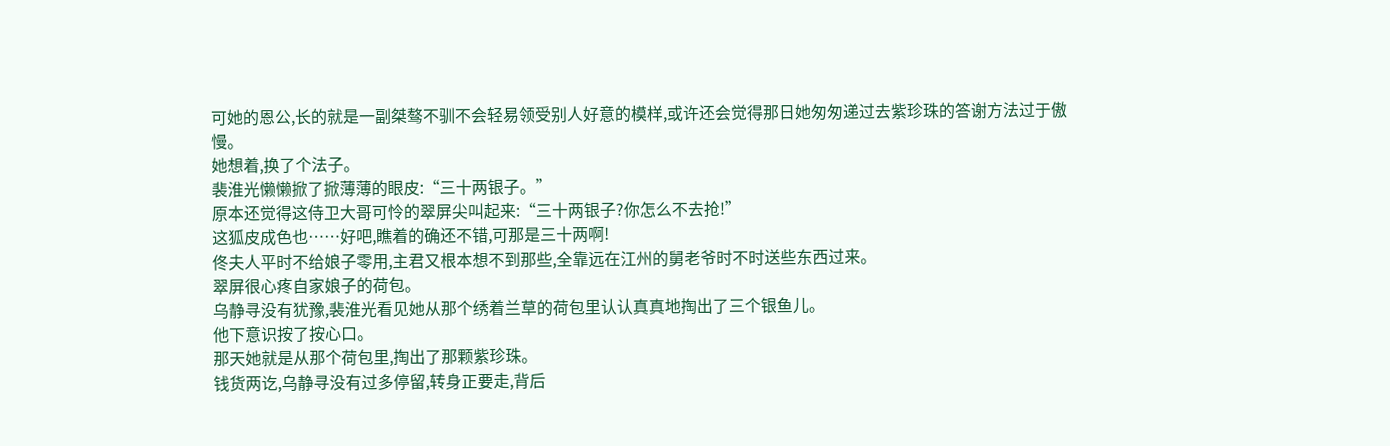可她的恩公,长的就是一副桀骜不驯不会轻易领受别人好意的模样,或许还会觉得那日她匆匆递过去紫珍珠的答谢方法过于傲慢。
她想着,换了个法子。
裴淮光懒懒掀了掀薄薄的眼皮:“三十两银子。”
原本还觉得这侍卫大哥可怜的翠屏尖叫起来:“三十两银子?你怎么不去抢!”
这狐皮成色也……好吧,瞧着的确还不错,可那是三十两啊!
佟夫人平时不给娘子零用,主君又根本想不到那些,全靠远在江州的舅老爷时不时送些东西过来。
翠屏很心疼自家娘子的荷包。
乌静寻没有犹豫,裴淮光看见她从那个绣着兰草的荷包里认认真真地掏出了三个银鱼儿。
他下意识按了按心口。
那天她就是从那个荷包里,掏出了那颗紫珍珠。
钱货两讫,乌静寻没有过多停留,转身正要走,背后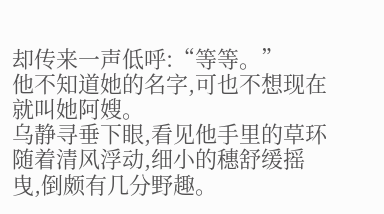却传来一声低呼:“等等。”
他不知道她的名字,可也不想现在就叫她阿嫂。
乌静寻垂下眼,看见他手里的草环随着清风浮动,细小的穗舒缓摇曳,倒颇有几分野趣。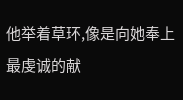他举着草环,像是向她奉上最虔诚的献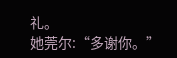礼。
她莞尔:“多谢你。”